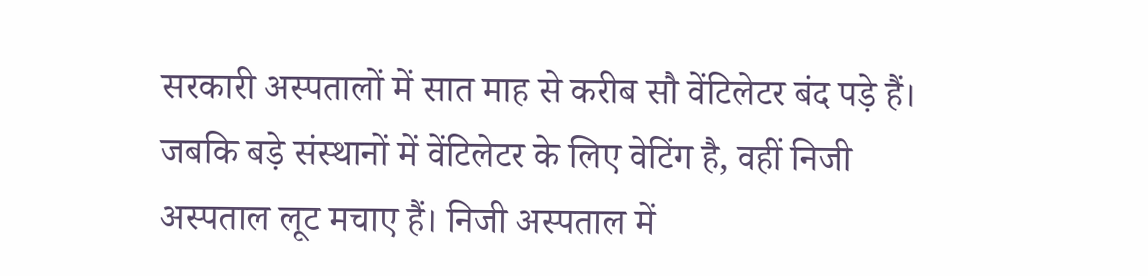सरकारी अस्पतालों में सात माह से करीब सौ वेंटिलेटर बंद पड़े हैं। जबकि बड़े संस्थानों में वेंटिलेटर के लिए वेटिंग है, वहीं निजी अस्पताल लूट मचाए हैं। निजी अस्पताल में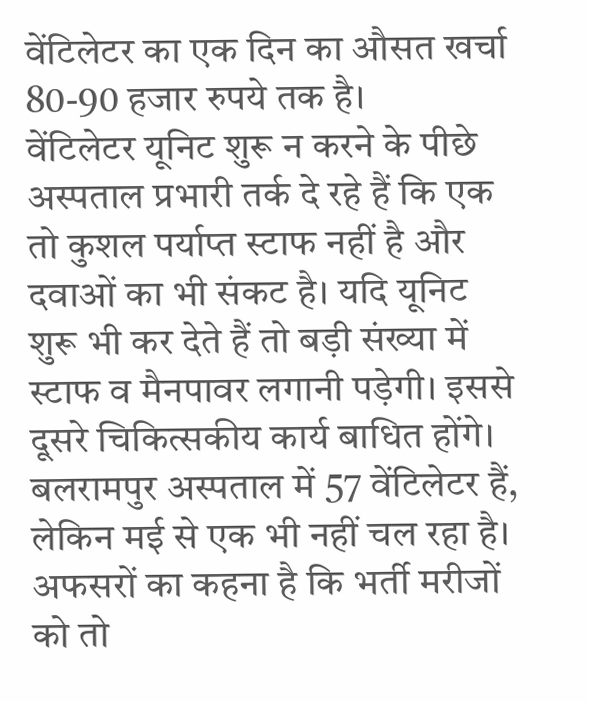वेंटिलेटर का एक दिन का औसत खर्चा 80-90 हजार रुपये तक है।
वेंटिलेटर यूनिट शुरू न करने के पीछे अस्पताल प्रभारी तर्क दे रहे हैं कि एक तो कुशल पर्याप्त स्टाफ नहीं है और दवाओं का भी संकट है। यदि यूनिट शुरू भी कर देते हैं तो बड़ी संख्या में स्टाफ व मैनपावर लगानी पड़ेगी। इससे दूसरे चिकित्सकीय कार्य बाधित होंगे।
बलरामपुर अस्पताल में 57 वेंटिलेटर हैं, लेकिन मई से एक भी नहीं चल रहा है। अफसरों का कहना है कि भर्ती मरीजों को तो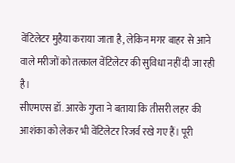वेंटिलेटर मुहैया कराया जाता है, लेकिन मगर बाहर से आने वाले मरीजों को तत्काल वेंटिलेटर की सुविधा नहीं दी जा रही है।
सीएमएस डॉ. आरके गुप्ता ने बताया कि तीसरी लहर की आशंका को लेकर भी वेंटिलेटर रिजर्व रखे गए हैं। पूरी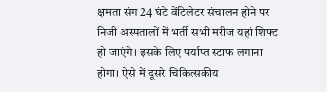क्षमता संग 24 घंटे वेंटिलेटर संचालन होने पर निजी अस्पतालों में भर्ती सभी मरीज यहां शिफ्ट हो जाएंगे। इसके लिए पर्याप्त स्टाफ लगाना होगा। ऐसे में दूसरे चिकित्सकीय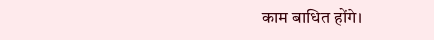काम बाधित होंगे।